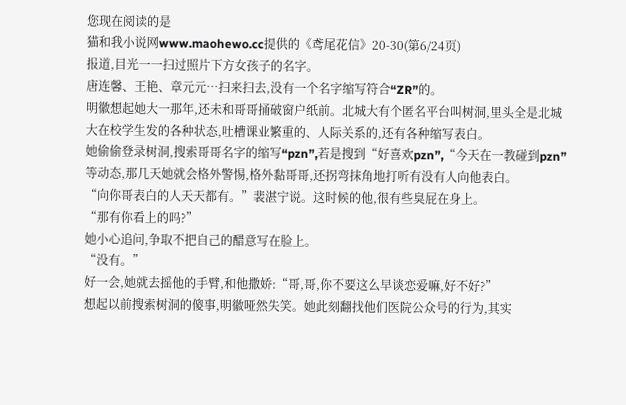您现在阅读的是
猫和我小说网www.maohewo.cc提供的《鸢尾花信》20-30(第6/24页)
报道,目光一一扫过照片下方女孩子的名字。
唐连馨、王艳、章元元…扫来扫去,没有一个名字缩写符合“ZR”的。
明徽想起她大一那年,还未和哥哥捅破窗户纸前。北城大有个匿名平台叫树洞,里头全是北城大在校学生发的各种状态,吐槽课业繁重的、人际关系的,还有各种缩写表白。
她偷偷登录树洞,搜索哥哥名字的缩写“pzn”,若是搜到“好喜欢pzn”,“今天在一教碰到pzn”等动态,那几天她就会格外警惕,格外黏哥哥,还拐弯抹角地打听有没有人向他表白。
“向你哥表白的人天天都有。”裴湛宁说。这时候的他,很有些臭屁在身上。
“那有你看上的吗?”
她小心追问,争取不把自己的醋意写在脸上。
“没有。”
好一会,她就去摇他的手臂,和他撒娇:“哥,哥,你不要这么早谈恋爱嘛,好不好?”
想起以前搜索树洞的傻事,明徽哑然失笑。她此刻翻找他们医院公众号的行为,其实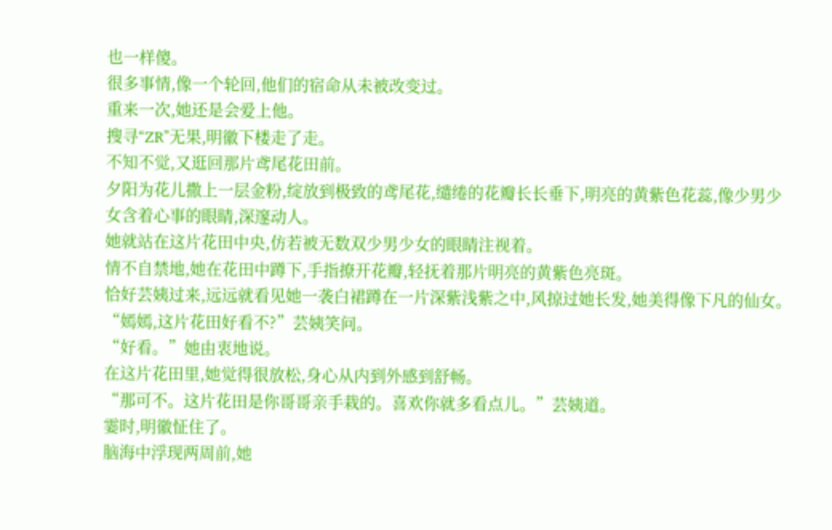也一样傻。
很多事情,像一个轮回,他们的宿命从未被改变过。
重来一次,她还是会爱上他。
搜寻“ZR”无果,明徽下楼走了走。
不知不觉,又逛回那片鸢尾花田前。
夕阳为花儿撒上一层金粉,绽放到极致的鸢尾花,缱绻的花瓣长长垂下,明亮的黄紫色花蕊,像少男少女含着心事的眼睛,深邃动人。
她就站在这片花田中央,仿若被无数双少男少女的眼睛注视着。
情不自禁地,她在花田中蹲下,手指撩开花瓣,轻抚着那片明亮的黄紫色亮斑。
恰好芸姨过来,远远就看见她一袭白裙蹲在一片深紫浅紫之中,风掠过她长发,她美得像下凡的仙女。
“嫣嫣,这片花田好看不?”芸姨笑问。
“好看。”她由衷地说。
在这片花田里,她觉得很放松,身心从内到外感到舒畅。
“那可不。这片花田是你哥哥亲手栽的。喜欢你就多看点儿。”芸姨道。
霎时,明徽怔住了。
脑海中浮现两周前,她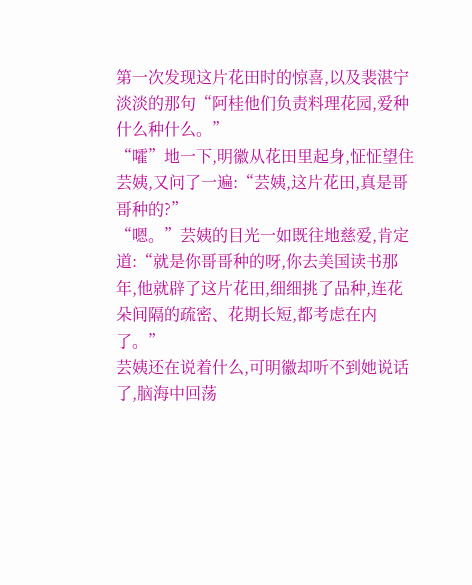第一次发现这片花田时的惊喜,以及裴湛宁淡淡的那句“阿桂他们负责料理花园,爱种什么种什么。”
“嚯”地一下,明徽从花田里起身,怔怔望住芸姨,又问了一遍:“芸姨,这片花田,真是哥哥种的?”
“嗯。”芸姨的目光一如既往地慈爱,肯定道:“就是你哥哥种的呀,你去美国读书那年,他就辟了这片花田,细细挑了品种,连花朵间隔的疏密、花期长短,都考虑在内了。”
芸姨还在说着什么,可明徽却听不到她说话了,脑海中回荡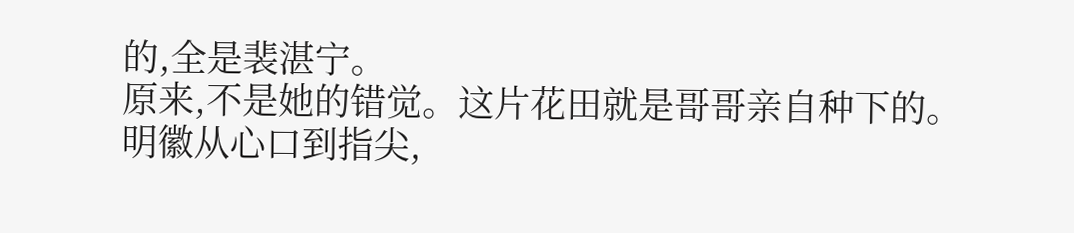的,全是裴湛宁。
原来,不是她的错觉。这片花田就是哥哥亲自种下的。
明徽从心口到指尖,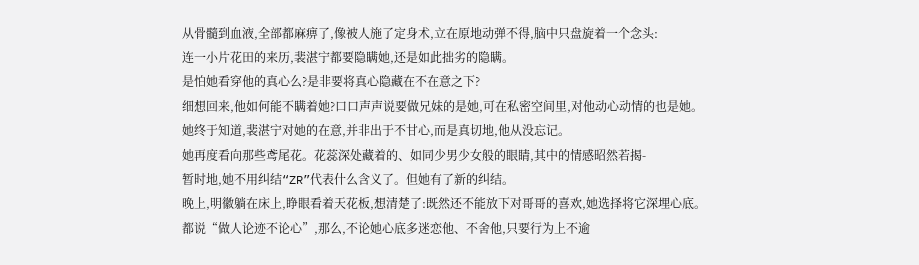从骨髓到血液,全部都麻痹了,像被人施了定身术,立在原地动弹不得,脑中只盘旋着一个念头:
连一小片花田的来历,裴湛宁都要隐瞒她,还是如此拙劣的隐瞒。
是怕她看穿他的真心么?是非要将真心隐藏在不在意之下?
细想回来,他如何能不瞒着她?口口声声说要做兄妹的是她,可在私密空间里,对他动心动情的也是她。
她终于知道,裴湛宁对她的在意,并非出于不甘心,而是真切地,他从没忘记。
她再度看向那些鸢尾花。花蕊深处藏着的、如同少男少女般的眼睛,其中的情感昭然若揭-
暂时地,她不用纠结“ZR”代表什么含义了。但她有了新的纠结。
晚上,明徽躺在床上,睁眼看着天花板,想清楚了:既然还不能放下对哥哥的喜欢,她选择将它深埋心底。
都说“做人论迹不论心”,那么,不论她心底多迷恋他、不舍他,只要行为上不逾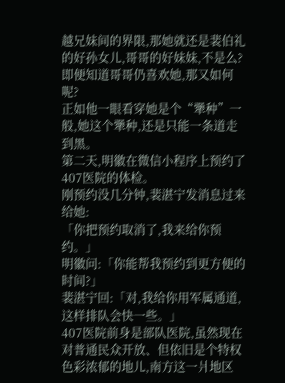越兄妹间的界限,那她就还是裴伯礼的好孙女儿,哥哥的好妹妹,不是么?
即便知道哥哥仍喜欢她,那又如何呢?
正如他一眼看穿她是个“犟种”一般,她这个犟种,还是只能一条道走到黑。
第二天,明徽在微信小程序上预约了407医院的体检。
刚预约没几分钟,裴湛宁发消息过来给她:
「你把预约取消了,我来给你预约。」
明徽问:「你能帮我预约到更方便的时间?」
裴湛宁回:「对,我给你用军属通道,这样排队会快一些。」
407医院前身是部队医院,虽然现在对普通民众开放、但依旧是个特权色彩浓郁的地儿,南方这一爿地区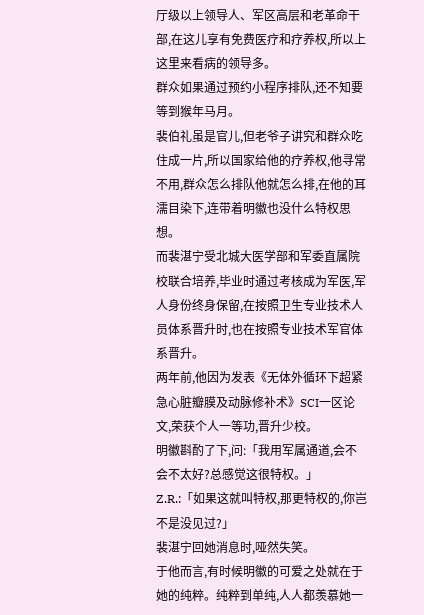厅级以上领导人、军区高层和老革命干部,在这儿享有免费医疗和疗养权,所以上这里来看病的领导多。
群众如果通过预约小程序排队,还不知要等到猴年马月。
裴伯礼虽是官儿,但老爷子讲究和群众吃住成一片,所以国家给他的疗养权,他寻常不用,群众怎么排队他就怎么排,在他的耳濡目染下,连带着明徽也没什么特权思想。
而裴湛宁受北城大医学部和军委直属院校联合培养,毕业时通过考核成为军医,军人身份终身保留,在按照卫生专业技术人员体系晋升时,也在按照专业技术军官体系晋升。
两年前,他因为发表《无体外循环下超紧急心脏瓣膜及动脉修补术》SCI一区论文,荣获个人一等功,晋升少校。
明徽斟酌了下,问:「我用军属通道,会不会不太好?总感觉这很特权。」
Z.R.:「如果这就叫特权,那更特权的,你岂不是没见过?」
裴湛宁回她消息时,哑然失笑。
于他而言,有时候明徽的可爱之处就在于她的纯粹。纯粹到单纯,人人都羡慕她一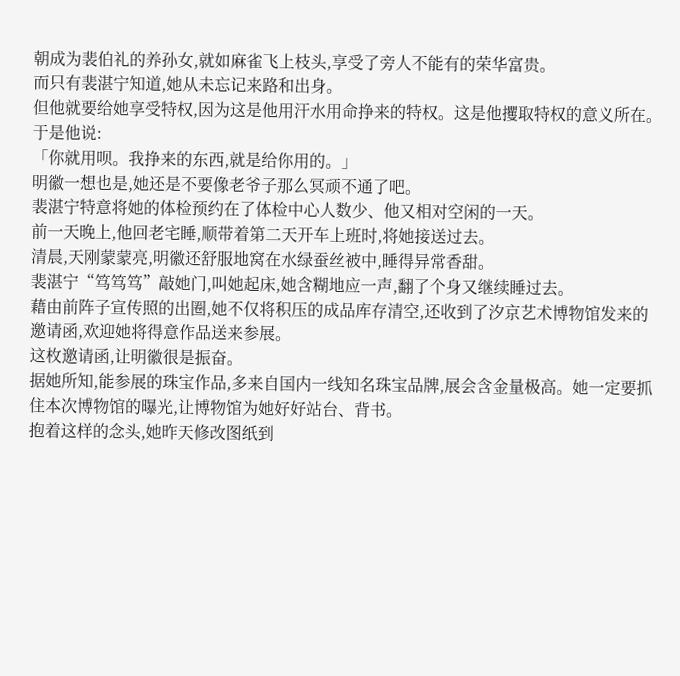朝成为裴伯礼的养孙女,就如麻雀飞上枝头,享受了旁人不能有的荣华富贵。
而只有裴湛宁知道,她从未忘记来路和出身。
但他就要给她享受特权,因为这是他用汗水用命挣来的特权。这是他攫取特权的意义所在。
于是他说:
「你就用呗。我挣来的东西,就是给你用的。」
明徽一想也是,她还是不要像老爷子那么冥顽不通了吧。
裴湛宁特意将她的体检预约在了体检中心人数少、他又相对空闲的一天。
前一天晚上,他回老宅睡,顺带着第二天开车上班时,将她接送过去。
清晨,天刚蒙蒙亮,明徽还舒服地窝在水绿蚕丝被中,睡得异常香甜。
裴湛宁“笃笃笃”敲她门,叫她起床,她含糊地应一声,翻了个身又继续睡过去。
藉由前阵子宣传照的出圈,她不仅将积压的成品库存清空,还收到了汐京艺术博物馆发来的邀请函,欢迎她将得意作品送来参展。
这枚邀请函,让明徽很是振奋。
据她所知,能参展的珠宝作品,多来自国内一线知名珠宝品牌,展会含金量极高。她一定要抓住本次博物馆的曝光,让博物馆为她好好站台、背书。
抱着这样的念头,她昨天修改图纸到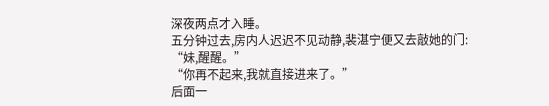深夜两点才入睡。
五分钟过去,房内人迟迟不见动静,裴湛宁便又去敲她的门:
“妹,醒醒。”
“你再不起来,我就直接进来了。”
后面一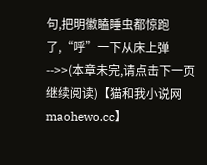句,把明徽瞌睡虫都惊跑了,“呼”一下从床上弹
-->>(本章未完,请点击下一页继续阅读)【猫和我小说网 maohewo.cc】